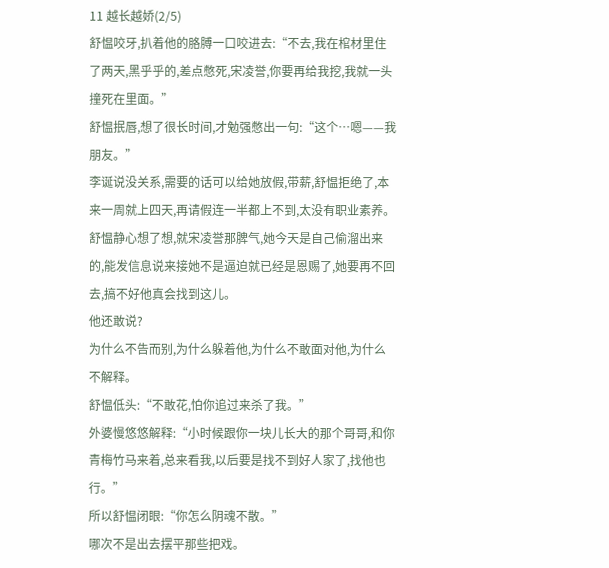11 越长越娇(2/5)
舒愠咬牙,扒着他的胳膊一口咬进去:“不去,我在棺材里住了两天,黑乎乎的,差点憋死,宋凌誉,你要再给我挖,我就一头撞死在里面。”
舒愠抿唇,想了很长时间,才勉强憋出一句:“这个…嗯——我朋友。”
李诞说没关系,需要的话可以给她放假,带薪,舒愠拒绝了,本来一周就上四天,再请假连一半都上不到,太没有职业素养。
舒愠静心想了想,就宋凌誉那脾气,她今天是自己偷溜出来的,能发信息说来接她不是逼迫就已经是恩赐了,她要再不回去,搞不好他真会找到这儿。
他还敢说?
为什么不告而别,为什么躲着他,为什么不敢面对他,为什么不解释。
舒愠低头:“不敢花,怕你追过来杀了我。”
外婆慢悠悠解释:“小时候跟你一块儿长大的那个哥哥,和你青梅竹马来着,总来看我,以后要是找不到好人家了,找他也行。”
所以舒愠闭眼:“你怎么阴魂不散。”
哪次不是出去摆平那些把戏。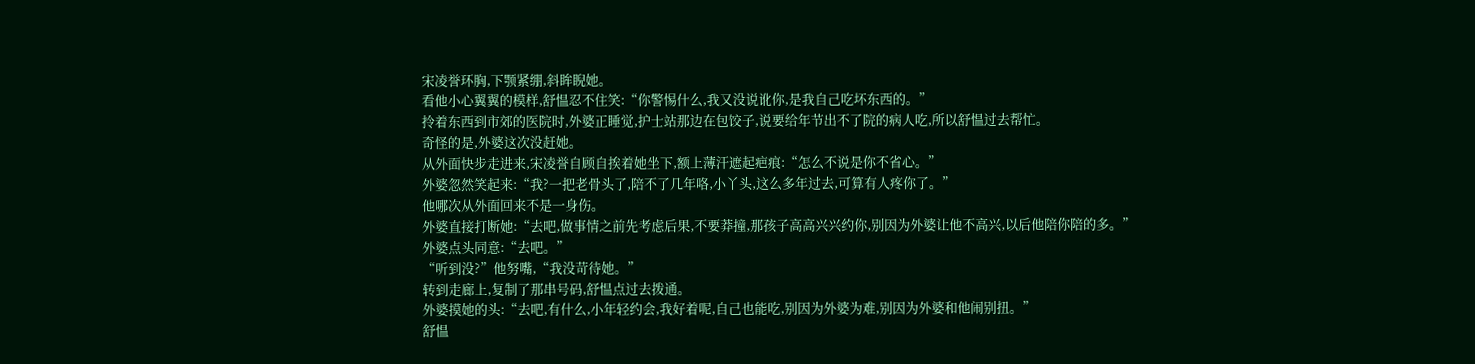宋凌誉环胸,下颚紧绷,斜眸睨她。
看他小心翼翼的模样,舒愠忍不住笑:“你警惕什么,我又没说讹你,是我自己吃坏东西的。”
拎着东西到市郊的医院时,外婆正睡觉,护士站那边在包饺子,说要给年节出不了院的病人吃,所以舒愠过去帮忙。
奇怪的是,外婆这次没赶她。
从外面快步走进来,宋凌誉自顾自挨着她坐下,额上薄汗遮起疤痕:“怎么不说是你不省心。”
外婆忽然笑起来:“我?一把老骨头了,陪不了几年咯,小丫头,这么多年过去,可算有人疼你了。”
他哪次从外面回来不是一身伤。
外婆直接打断她:“去吧,做事情之前先考虑后果,不要莽撞,那孩子高高兴兴约你,别因为外婆让他不高兴,以后他陪你陪的多。”
外婆点头同意:“去吧。”
“听到没?”他努嘴,“我没苛待她。”
转到走廊上,复制了那串号码,舒愠点过去拨通。
外婆摸她的头:“去吧,有什么,小年轻约会,我好着呢,自己也能吃,别因为外婆为难,别因为外婆和他闹别扭。”
舒愠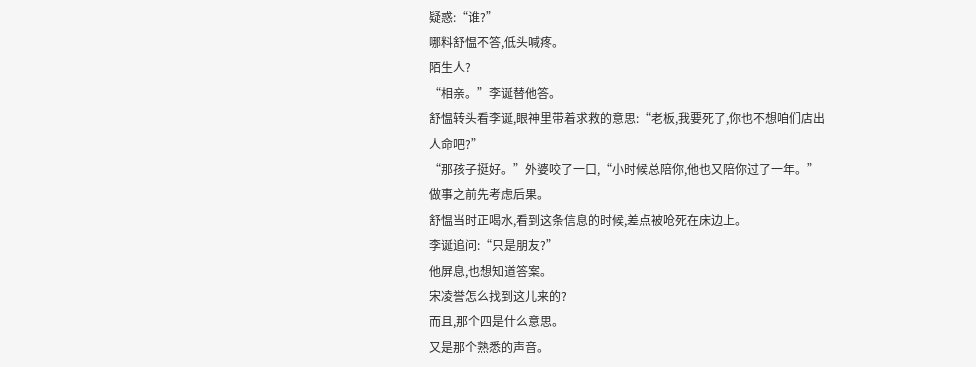疑惑:“谁?”
哪料舒愠不答,低头喊疼。
陌生人?
“相亲。”李诞替他答。
舒愠转头看李诞,眼神里带着求救的意思:“老板,我要死了,你也不想咱们店出人命吧?”
“那孩子挺好。”外婆咬了一口,“小时候总陪你,他也又陪你过了一年。”
做事之前先考虑后果。
舒愠当时正喝水,看到这条信息的时候,差点被呛死在床边上。
李诞追问:“只是朋友?”
他屏息,也想知道答案。
宋凌誉怎么找到这儿来的?
而且,那个四是什么意思。
又是那个熟悉的声音。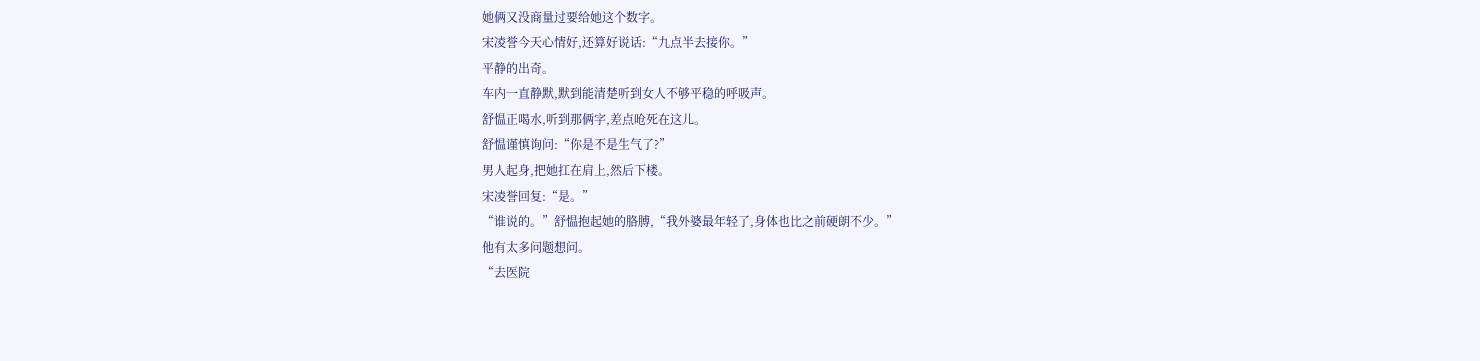她俩又没商量过要给她这个数字。
宋凌誉今天心情好,还算好说话:“九点半去接你。”
平静的出奇。
车内一直静默,默到能清楚听到女人不够平稳的呼吸声。
舒愠正喝水,听到那俩字,差点呛死在这儿。
舒愠谨慎询问:“你是不是生气了?”
男人起身,把她扛在肩上,然后下楼。
宋凌誉回复:“是。”
“谁说的。”舒愠抱起她的胳膊,“我外婆最年轻了,身体也比之前硬朗不少。”
他有太多问题想问。
“去医院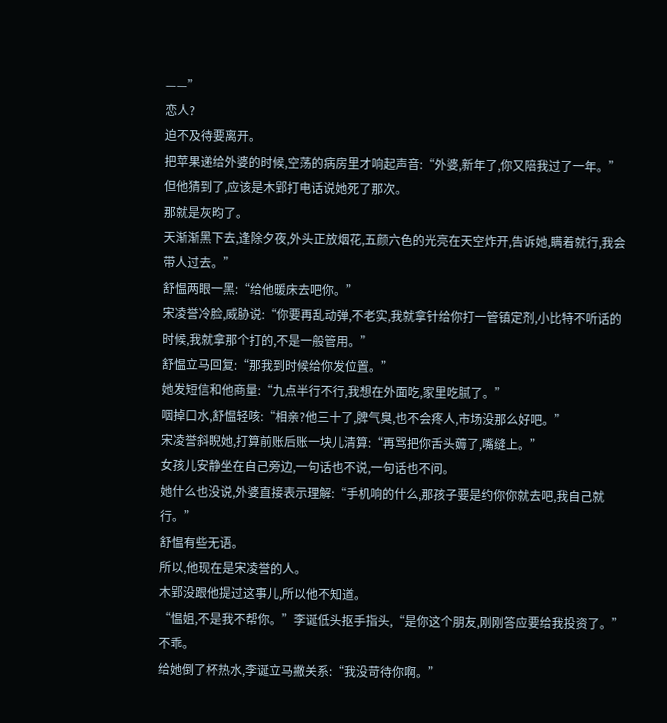——”
恋人?
迫不及待要离开。
把苹果递给外婆的时候,空荡的病房里才响起声音:“外婆,新年了,你又陪我过了一年。”
但他猜到了,应该是木郢打电话说她死了那次。
那就是灰昀了。
天渐渐黑下去,逢除夕夜,外头正放烟花,五颜六色的光亮在天空炸开,告诉她,瞒着就行,我会带人过去。”
舒愠两眼一黑:“给他暖床去吧你。”
宋凌誉冷脸,威胁说:“你要再乱动弹,不老实,我就拿针给你打一管镇定剂,小比特不听话的时候,我就拿那个打的,不是一般管用。”
舒愠立马回复:“那我到时候给你发位置。”
她发短信和他商量:“九点半行不行,我想在外面吃,家里吃腻了。”
咽掉口水,舒愠轻咳:“相亲?他三十了,脾气臭,也不会疼人,市场没那么好吧。”
宋凌誉斜睨她,打算前账后账一块儿清算:“再骂把你舌头薅了,嘴缝上。”
女孩儿安静坐在自己旁边,一句话也不说,一句话也不问。
她什么也没说,外婆直接表示理解:“手机响的什么,那孩子要是约你你就去吧,我自己就行。”
舒愠有些无语。
所以,他现在是宋凌誉的人。
木郢没跟他提过这事儿,所以他不知道。
“愠姐,不是我不帮你。”李诞低头抠手指头,“是你这个朋友,刚刚答应要给我投资了。”
不乖。
给她倒了杯热水,李诞立马撇关系:“我没苛待你啊。”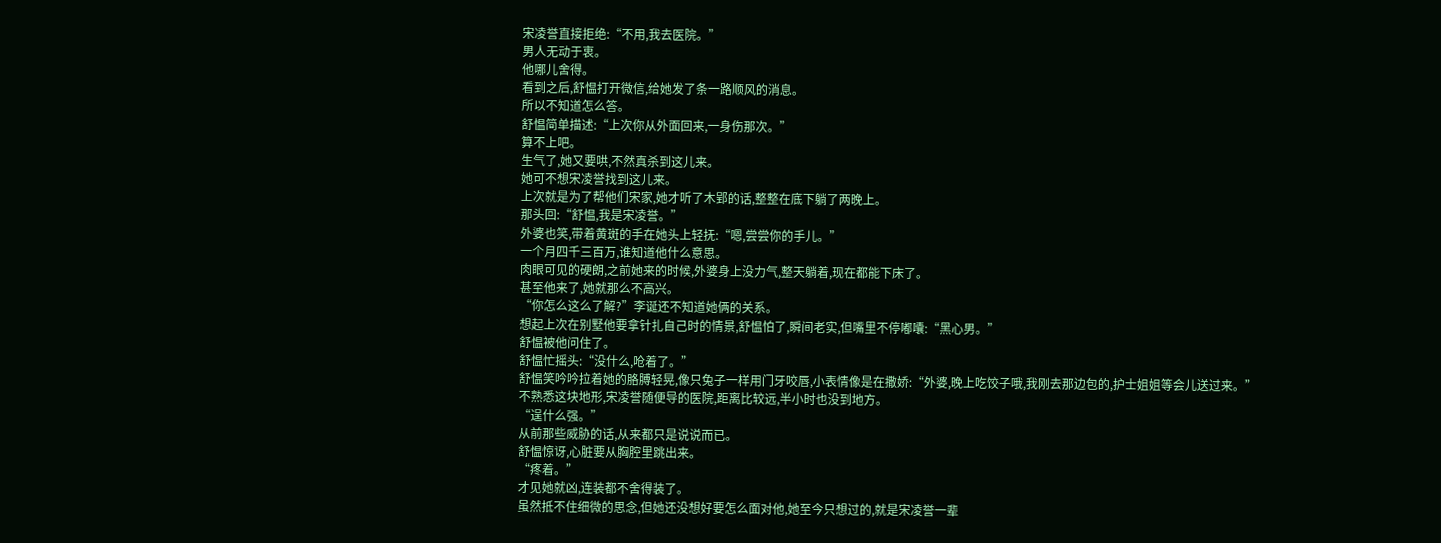宋凌誉直接拒绝:“不用,我去医院。”
男人无动于衷。
他哪儿舍得。
看到之后,舒愠打开微信,给她发了条一路顺风的消息。
所以不知道怎么答。
舒愠简单描述:“上次你从外面回来,一身伤那次。”
算不上吧。
生气了,她又要哄,不然真杀到这儿来。
她可不想宋凌誉找到这儿来。
上次就是为了帮他们宋家,她才听了木郢的话,整整在底下躺了两晚上。
那头回:“舒愠,我是宋凌誉。”
外婆也笑,带着黄斑的手在她头上轻抚:“嗯,尝尝你的手儿。”
一个月四千三百万,谁知道他什么意思。
肉眼可见的硬朗,之前她来的时候,外婆身上没力气,整天躺着,现在都能下床了。
甚至他来了,她就那么不高兴。
“你怎么这么了解?”李诞还不知道她俩的关系。
想起上次在别墅他要拿针扎自己时的情景,舒愠怕了,瞬间老实,但嘴里不停嘟囔:“黑心男。”
舒愠被他问住了。
舒愠忙摇头:“没什么,呛着了。”
舒愠笑吟吟拉着她的胳膊轻晃,像只兔子一样用门牙咬唇,小表情像是在撒娇:“外婆,晚上吃饺子哦,我刚去那边包的,护士姐姐等会儿送过来。”
不熟悉这块地形,宋凌誉随便导的医院,距离比较远,半小时也没到地方。
“逞什么强。”
从前那些威胁的话,从来都只是说说而已。
舒愠惊讶,心脏要从胸腔里跳出来。
“疼着。”
才见她就凶,连装都不舍得装了。
虽然抵不住细微的思念,但她还没想好要怎么面对他,她至今只想过的,就是宋凌誉一辈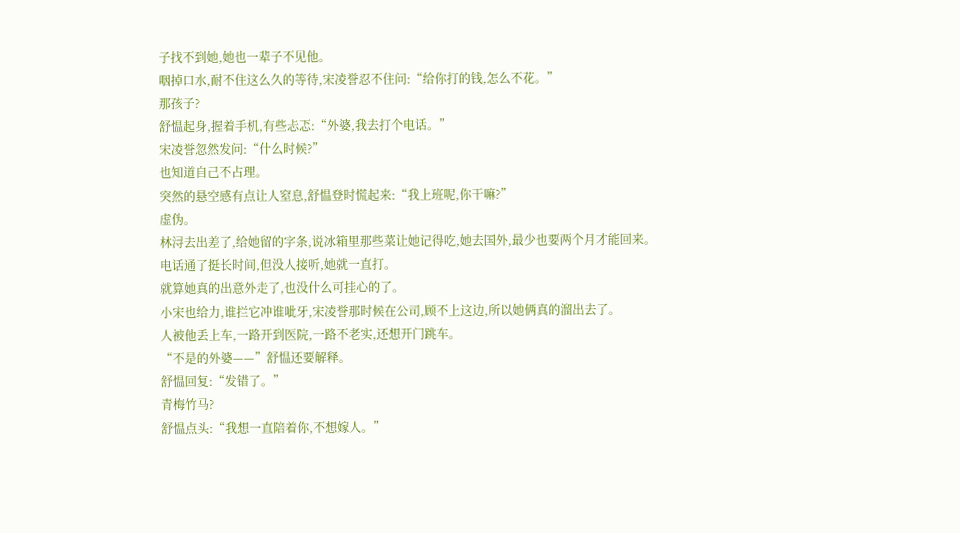子找不到她,她也一辈子不见他。
咽掉口水,耐不住这么久的等待,宋凌誉忍不住问:“给你打的钱,怎么不花。”
那孩子?
舒愠起身,握着手机,有些忐忑:“外婆,我去打个电话。”
宋凌誉忽然发问:“什么时候?”
也知道自己不占理。
突然的悬空感有点让人窒息,舒愠登时慌起来:“我上班呢,你干嘛?”
虚伪。
林浔去出差了,给她留的字条,说冰箱里那些菜让她记得吃,她去国外,最少也要两个月才能回来。
电话通了挺长时间,但没人接听,她就一直打。
就算她真的出意外走了,也没什么可挂心的了。
小宋也给力,谁拦它冲谁呲牙,宋凌誉那时候在公司,顾不上这边,所以她俩真的溜出去了。
人被他丢上车,一路开到医院,一路不老实,还想开门跳车。
“不是的外婆——”舒愠还要解释。
舒愠回复:“发错了。”
青梅竹马?
舒愠点头:“我想一直陪着你,不想嫁人。”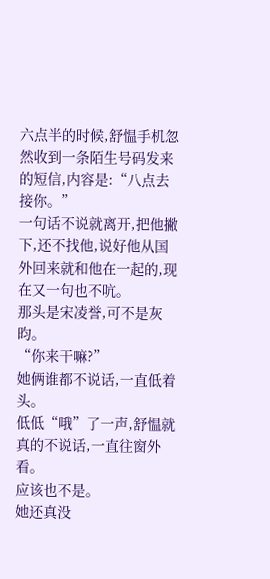六点半的时候,舒愠手机忽然收到一条陌生号码发来的短信,内容是:“八点去接你。”
一句话不说就离开,把他撇下,还不找他,说好他从国外回来就和他在一起的,现在又一句也不吭。
那头是宋凌誉,可不是灰昀。
“你来干嘛?”
她俩谁都不说话,一直低着头。
低低“哦”了一声,舒愠就真的不说话,一直往窗外看。
应该也不是。
她还真没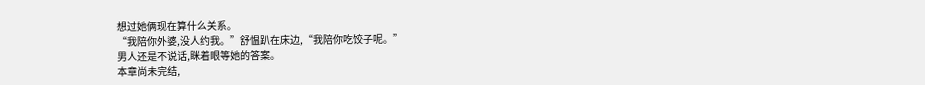想过她俩现在算什么关系。
“我陪你外婆,没人约我。”舒愠趴在床边,“我陪你吃饺子呢。”
男人还是不说话,眯着眼等她的答案。
本章尚未完结,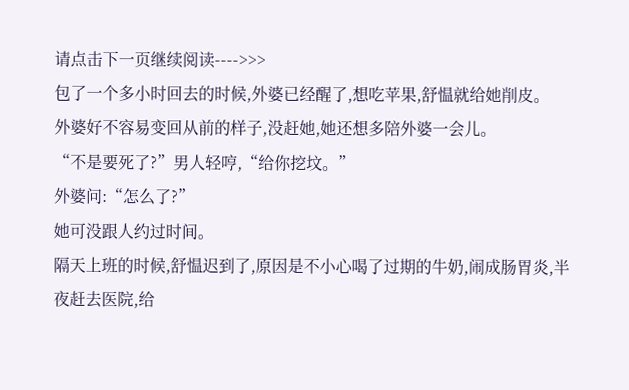请点击下一页继续阅读---->>>
包了一个多小时回去的时候,外婆已经醒了,想吃苹果,舒愠就给她削皮。
外婆好不容易变回从前的样子,没赶她,她还想多陪外婆一会儿。
“不是要死了?”男人轻哼,“给你挖坟。”
外婆问:“怎么了?”
她可没跟人约过时间。
隔天上班的时候,舒愠迟到了,原因是不小心喝了过期的牛奶,闹成肠胃炎,半夜赶去医院,给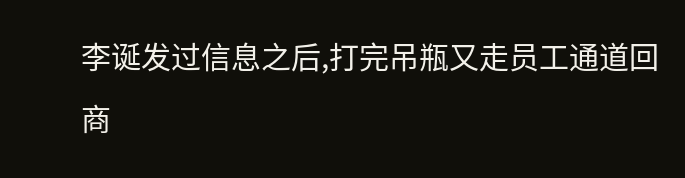李诞发过信息之后,打完吊瓶又走员工通道回商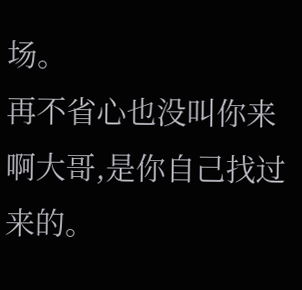场。
再不省心也没叫你来啊大哥,是你自己找过来的。